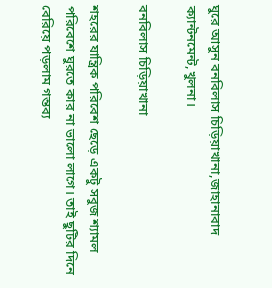ঘুরে আসুন বনবিলাস চিড়িয়াখানা,জাহানাবাদ ক্যান্টনমেন্ট,খুলনা।

বনবিলাস চিড়িয়াখানা

শহরের যান্ত্রিক পরিবেশ ছেড়ে একটু সবুজ শ্যামল পরিবেশে ঘুরতে কার না ভালো লাগে। তাই ছুটির দিনে বেরিয়ে পড়লাম গন্তব্য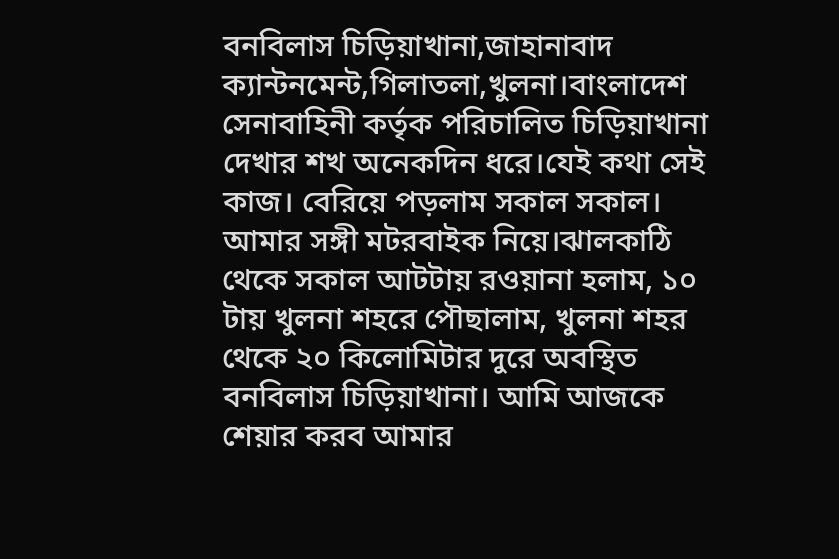বনবিলাস চিড়িয়াখানা,জাহানাবাদ ক্যান্টনমেন্ট,গিলাতলা,খুলনা।বাংলাদেশ সেনাবাহিনী কর্তৃক পরিচালিত চিড়িয়াখানা দেখার শখ অনেকদিন ধরে।যেই কথা সেই কাজ। বেরিয়ে পড়লাম সকাল সকাল। আমার সঙ্গী মটরবাইক নিয়ে।ঝালকাঠি থেকে সকাল আটটায় রওয়ানা হলাম, ১০ টায় খুলনা শহরে পৌছালাম, খুলনা শহর থেকে ২০ কিলোমিটার দুরে অবস্থিত বনবিলাস চিড়িয়াখানা। আমি আজকে শেয়ার করব আমার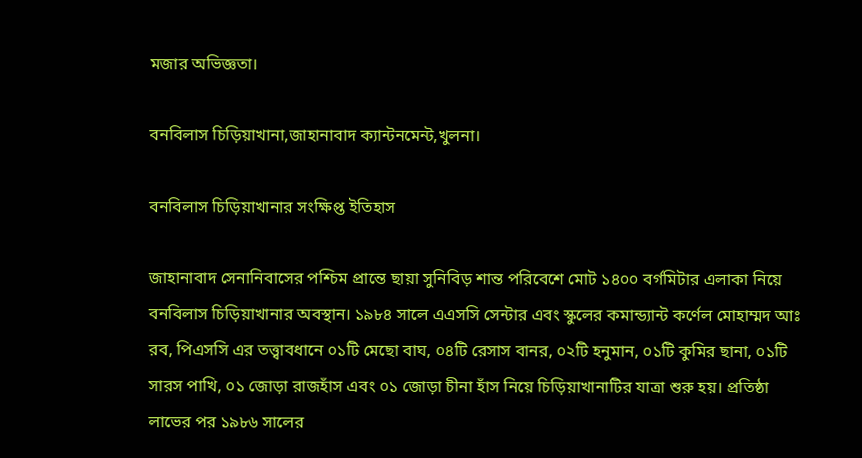মজার অভিজ্ঞতা।

বনবিলাস চিড়িয়াখানা,জাহানাবাদ ক্যান্টনমেন্ট,খুলনা।

বনবিলাস চিড়িয়াখানার সংক্ষিপ্ত ইতিহাস

জাহানাবাদ সেনানিবাসের পশ্চিম প্রান্তে ছায়া সুনিবিড় শান্ত পরিবেশে মোট ১৪০০ বর্গমিটার এলাকা নিয়ে বনবিলাস চিড়িয়াখানার অবস্থান। ১৯৮৪ সালে এএসসি সেন্টার এবং স্কুলের কমান্ড্যান্ট কর্ণেল মোহাম্মদ আঃ রব, পিএসসি এর তত্ত্বাবধানে ০১টি মেছো বাঘ, ০৪টি রেসাস বানর, ০২টি হনুমান, ০১টি কুমির ছানা, ০১টি সারস পাখি, ০১ জোড়া রাজহাঁস এবং ০১ জোড়া চীনা হাঁস নিয়ে চিড়িয়াখানাটির যাত্রা শুরু হয়। প্রতিষ্ঠা লাভের পর ১৯৮৬ সালের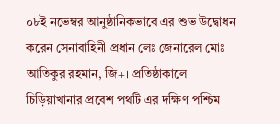০৮ই নভেম্বর আনুষ্ঠানিকভাবে এর শুভ উদ্বোধন করেন সেনাবাহিনী প্রধান লেঃ জেনারেল মোঃ আতিকুর রহমান, জি+। প্রতিষ্ঠাকালে চিড়িয়াখানার প্রবেশ পথটি এর দক্ষিণ পশ্চিম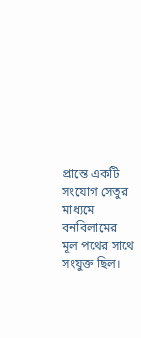প্রান্তে একটি সংযোগ সেতুর মাধ্যমে বনবিলামের মূল পথের সাথে সংযুক্ত ছিল।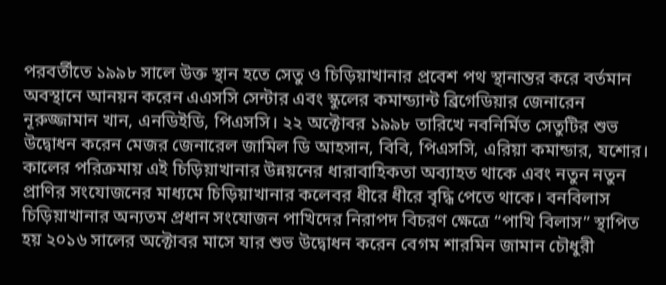পরবর্তীতে ১৯৯৮ সালে উক্ত স্থান হতে সেতু ও চিড়িয়াখানার প্রবেশ পথ স্থানান্তর করে বর্তমান অবস্থানে আনয়ন করেন এএসসি সেন্টার এবং স্কুলের কমান্ড্যান্ট ব্রিগেডিয়ার জেনারেন নূরুজ্জামান খান, এনডিইডি, পিএসসি। ২২ অক্টোবর ১৯৯৮ তারিখে নবনির্মিত সেতুটির শুভ উদ্বোধন করেন মেজর জেনারেল জামিল ডি আহসান, বিবি, পিএসসি, এরিয়া কমান্ডার, যশোর। কালের পরিক্রমায় এই চিড়িয়াখানার উন্নয়নের ধারাবাহিকতা অব্যাহত থাকে এবং নতুন নতুন প্রাণির সংযোজনের মাধ্যমে চিড়িয়াখানার কলেবর ধীরে ধীরে বৃদ্ধি পেতে থাকে। বনবিলাস চিড়িয়াখানার অন্যতম প্রধান সংযোজন পাখিদের নিরাপদ বিচরণ ক্ষেত্রে “পাখি বিলাস” স্থাপিত হয় ২০১৬ সালের অক্টোবর মাসে যার শুভ উদ্বোধন করেন বেগম শারমিন জামান চৌধুরী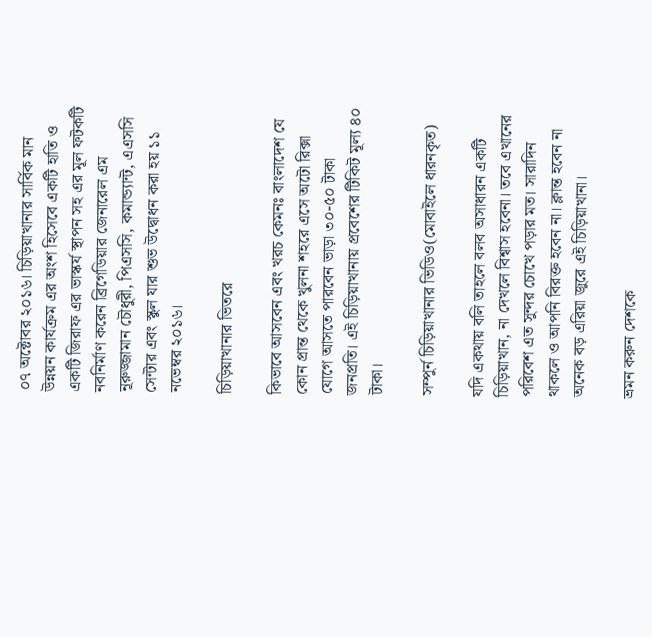০৭ অক্টোবর ২০১৬। চিড়িয়াখানার সার্বিক মান উন্নয়ন কার্যক্রম এর অংশ হিসেবে একটি হাতি ও একটি জিরাফ এর ভাস্কর্য স্থাপন সহ এর মূল ফটকটি নবনির্মাণ করেন ব্রিগেডিয়ার জেনারেল এম নূরুজ্জামান চৌধুরী, পিএসসি, কমান্ড্যান্ট, এএসসি সেন্টার এবং স্কুল যার শুভ উদ্বোধন করা হয় ১১ নভেম্বর ২০১৬।

চিড়িয়াখানার ভিতরে

কিভাবে আসবেন এবং খরচ কেমনঃ বাংলাদেশ যে কোন প্রান্ত থেকে খুলনা শহরে এসে অটো রিক্সা যোগে আসতে পারবেন ভাড়া ৩০-৫০ টাকা জনপ্রতি। এই চিড়িয়াখানায় প্রবেশের টিকিট মূল্য ৪০ টাকা।

সম্পুর্ন চিড়িয়াখানার ভিডিও(মোবাইলে ধারনকৃত)

যদি একথায় বলি তাহলে বলব অসাধারন একটি চিড়িয়াখান, না দেখলে বিশ্বাস হবেনা। তবে এখানের পরিবেশ এত সুন্দর চোখে পড়ার মত। সারাদিন থাকলে ও আপনি বিরক্ত হবেন না। ক্লান্ত হবেন না অনেক বড় এরিয়া জুরে এই চিড়িয়াখানা।

ভ্রমন করুন দেশকে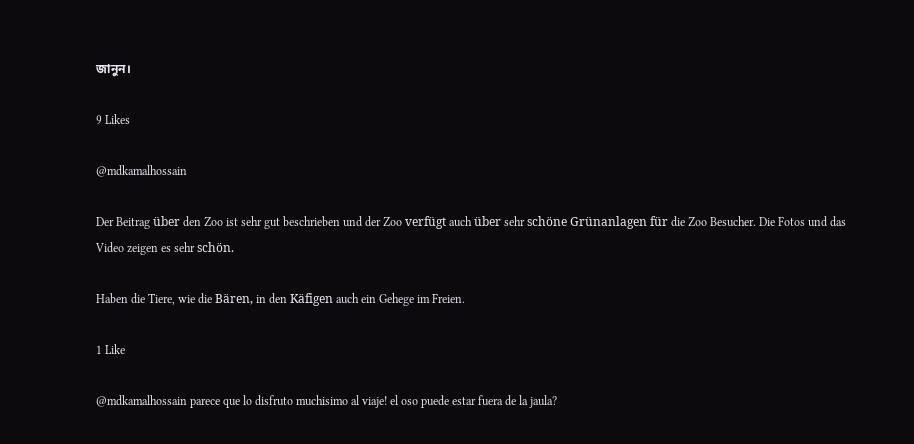জানুন।

9 Likes

@mdkamalhossain

Der Beitrag über den Zoo ist sehr gut beschrieben und der Zoo verfügt auch über sehr schöne Grünanlagen für die Zoo Besucher. Die Fotos und das Video zeigen es sehr schön.

Haben die Tiere, wie die Bären, in den Käfigen auch ein Gehege im Freien.

1 Like

@mdkamalhossain parece que lo disfruto muchisimo al viaje! el oso puede estar fuera de la jaula?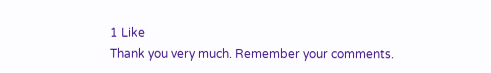1 Like
Thank you very much. Remember your comments.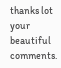thanks lot your beautiful comments.